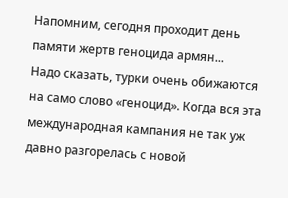Напомним, сегодня проходит день памяти жертв геноцида армян...
Надо сказать, турки очень обижаются на само слово «геноцид». Когда вся эта международная кампания не так уж давно разгорелась с новой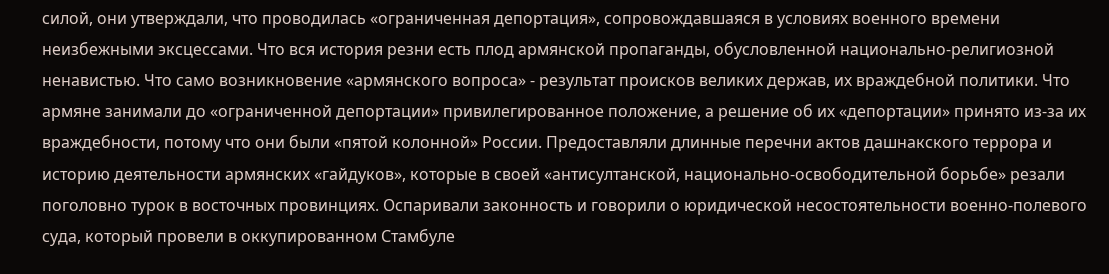силой, они утверждали, что проводилась «ограниченная депортация», сопровождавшаяся в условиях военного времени неизбежными эксцессами. Что вся история резни есть плод армянской пропаганды, обусловленной национально-религиозной ненавистью. Что само возникновение «армянского вопроса» - результат происков великих держав, их враждебной политики. Что армяне занимали до «ограниченной депортации» привилегированное положение, а решение об их «депортации» принято из-за их враждебности, потому что они были «пятой колонной» России. Предоставляли длинные перечни актов дашнакского террора и историю деятельности армянских «гайдуков», которые в своей «антисултанской, национально-освободительной борьбе» резали поголовно турок в восточных провинциях. Оспаривали законность и говорили о юридической несостоятельности военно-полевого суда, который провели в оккупированном Стамбуле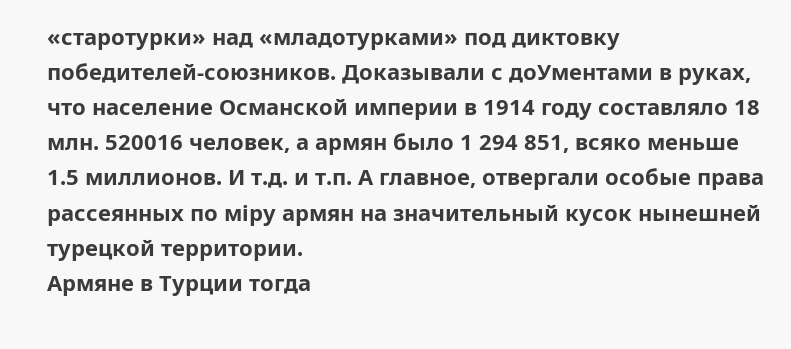«старотурки» над «младотурками» под диктовку победителей-союзников. Доказывали с доУментами в руках, что население Османской империи в 1914 году составляло 18 млн. 520016 человек, а армян было 1 294 851, всяко меньше 1.5 миллионов. И т.д. и т.п. А главное, отвергали особые права рассеянных по мiру армян на значительный кусок нынешней турецкой территории.
Армяне в Турции тогда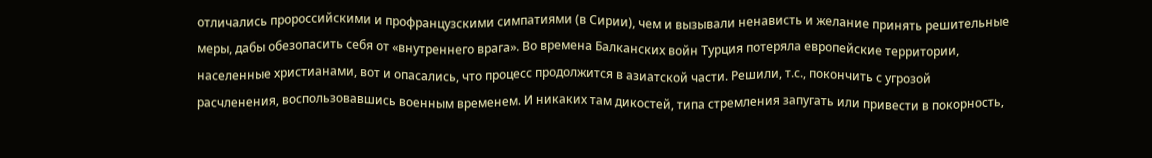отличались пророссийскими и профранцузскими симпатиями (в Сирии), чем и вызывали ненависть и желание принять решительные меры, дабы обезопасить себя от «внутреннего врага». Во времена Балканских войн Турция потеряла европейские территории, населенные христианами, вот и опасались, что процесс продолжится в азиатской части. Решили, т.с., покончить с угрозой расчленения, воспользовавшись военным временем. И никаких там дикостей, типа стремления запугать или привести в покорность,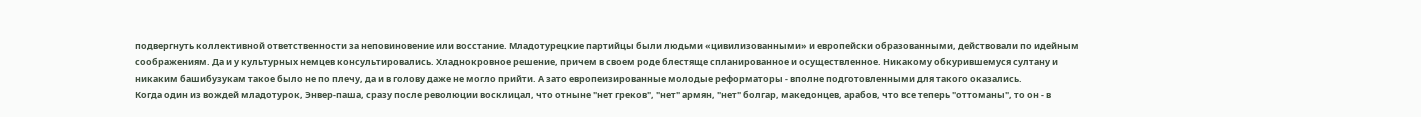подвергнуть коллективной ответственности за неповиновение или восстание. Младотурецкие партийцы были людьми «цивилизованными» и европейски образованными, действовали по идейным соображениям. Да и у культурных немцев консультировались. Хладнокровное решение, причем в своем роде блестяще спланированное и осуществленное. Никакому обкурившемуся султану и никаким башибузукам такое было не по плечу, да и в голову даже не могло прийти. А зато европеизированные молодые реформаторы - вполне подготовленными для такого оказались.
Когда один из вождей младотурок, Энвер-паша, сразу после революции восклицал, что отныне "нет греков", "нет" армян, "нет" болгар, македонцев, арабов, что все теперь "оттоманы", то он - в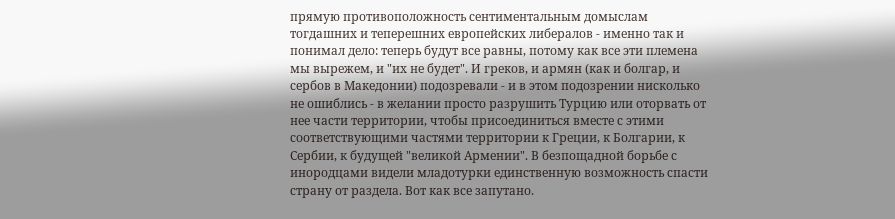прямую противоположность сентиментальным домыслам тогдашних и теперешних европейских либералов - именно так и понимал дело: теперь будут все равны, потому как все эти племена мы вырежем, и "их не будет". И греков, и армян (как и болгар, и сербов в Македонии) подозревали - и в этом подозрении нисколько не ошиблись - в желании просто разрушить Турцию или оторвать от нее части территории, чтобы присоединиться вместе с этими соответствующими частями территории к Греции, к Болгарии, к Сербии, к будущей "великой Армении". В безпощадной борьбе с инородцами видели младотурки единственную возможность спасти страну от раздела. Вот как все запутано.